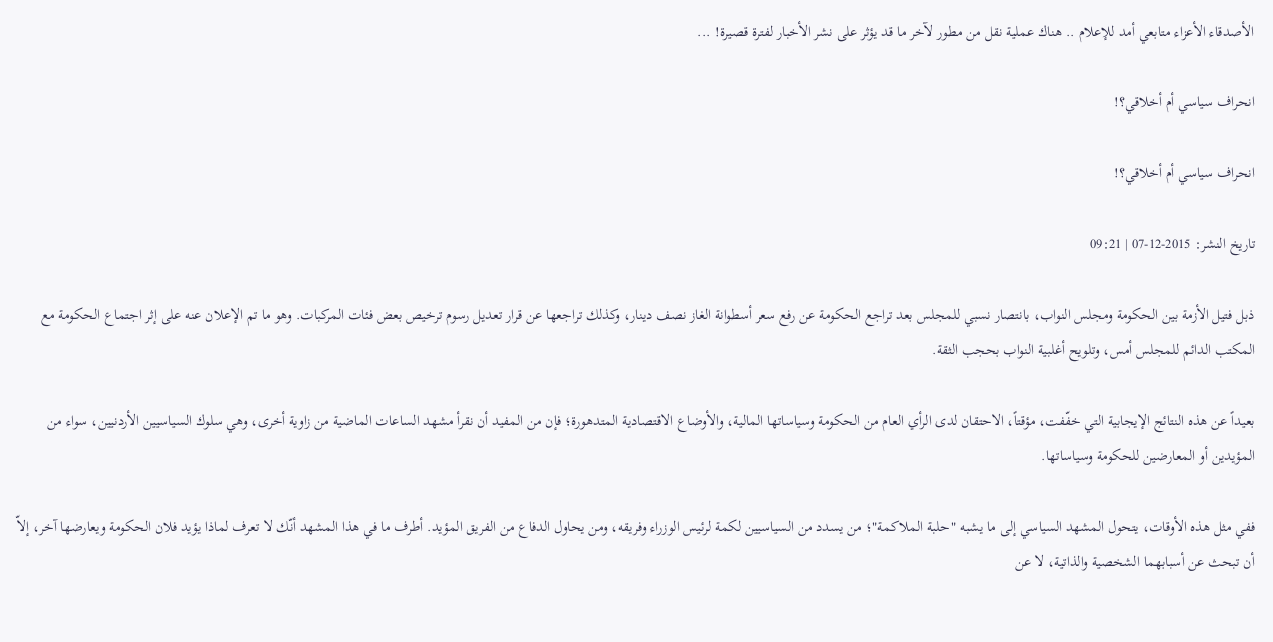الأصدقاء الأعزاء متابعي أمد للإعلام .. هناك عملية نقل من مطور لآخر ما قد يؤثر على نشر الأخبار لفترة قصيرة! ...

انحراف سياسي أم أخلاقي؟!

انحراف سياسي أم أخلاقي؟!

تاريخ النشر: 2015-12-07 | 09:21

ذبل فتيل الأزمة بين الحكومة ومجلس النواب، بانتصار نسبي للمجلس بعد تراجع الحكومة عن رفع سعر أسطوانة الغاز نصف دينار، وكذلك تراجعها عن قرار تعديل رسوم ترخيص بعض فئات المركبات. وهو ما تم الإعلان عنه على إثر اجتماع الحكومة مع المكتب الدائم للمجلس أمس، وتلويح أغلبية النواب بحجب الثقة.

بعيداً عن هذه النتائج الإيجابية التي خفّفت، مؤقتاً، الاحتقان لدى الرأي العام من الحكومة وسياساتها المالية، والأوضاع الاقتصادية المتدهورة؛ فإن من المفيد أن نقرأ مشهد الساعات الماضية من زاوية أخرى، وهي سلوك السياسيين الأردنيين، سواء من المؤيدين أو المعارضين للحكومة وسياساتها.

ففي مثل هذه الأوقات، يتحول المشهد السياسي إلى ما يشبه "حلبة الملاكمة"؛ من يسدد من السياسيين لكمة لرئيس الوزراء وفريقه، ومن يحاول الدفاع من الفريق المؤيد. أطرف ما في هذا المشهد أنّك لا تعرف لماذا يؤيد فلان الحكومة ويعارضها آخر، إلاّ أن تبحث عن أسبابهما الشخصية والذاتية، لا عن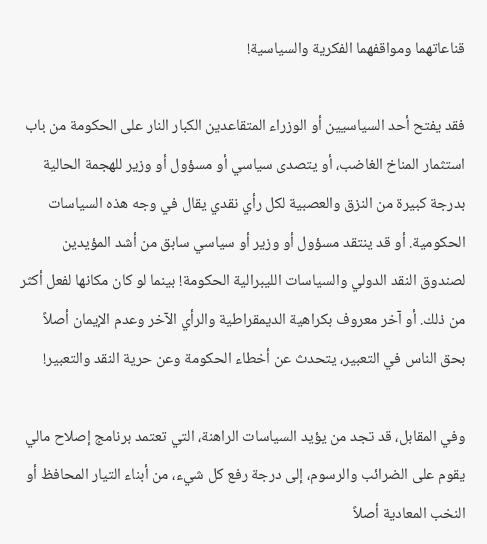قناعاتهما ومواقفهما الفكرية والسياسية!

فقد يفتح أحد السياسيين أو الوزراء المتقاعدين الكبار النار على الحكومة من باب استثمار المناخ الغاضب، أو يتصدى سياسي أو مسؤول أو وزير للهجمة الحالية بدرجة كبيرة من النزق والعصبية لكل رأي نقدي يقال في وجه هذه السياسات الحكومية. أو قد ينتقد مسؤول أو وزير أو سياسي سابق من أشد المؤيدين لصندوق النقد الدولي والسياسات الليبرالية الحكومة! بينما لو كان مكانها لفعل أكثر من ذلك. أو آخر معروف بكراهية الديمقراطية والرأي الآخر وعدم الإيمان أصلاً بحق الناس في التعبير، يتحدث عن أخطاء الحكومة وعن حرية النقد والتعبير!

وفي المقابل، قد تجد من يؤيد السياسات الراهنة، التي تعتمد برنامج إصلاح مالي يقوم على الضرائب والرسوم، إلى درجة رفع كل شيء، من أبناء التيار المحافظ أو النخب المعادية أصلاً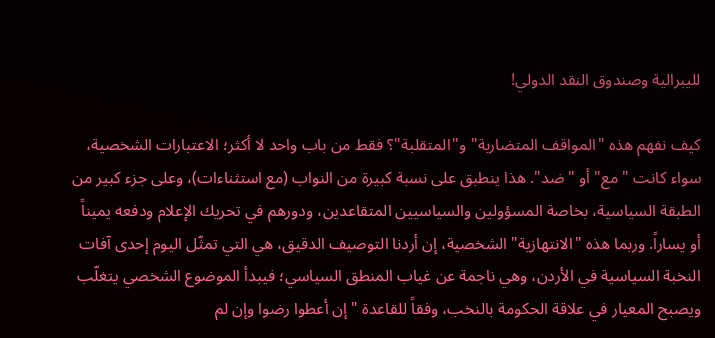لليبرالية وصندوق النقد الدولي!

كيف نفهم هذه "المواقف المتضاربة" و"المتقلبة"؟ فقط من باب واحد لا أكثر؛ الاعتبارات الشخصية، سواء كانت "مع" أو "ضد". هذا ينطبق على نسبة كبيرة من النواب (مع استثناءات)، وعلى جزء كبير من الطبقة السياسية، بخاصة المسؤولين والسياسيين المتقاعدين، ودورهم في تحريك الإعلام ودفعه يميناً أو يساراً. وربما هذه "الانتهازية" الشخصية، إن أردنا التوصيف الدقيق، هي التي تمثّل اليوم إحدى آفات النخبة السياسية في الأردن، وهي ناجمة عن غياب المنطق السياسي؛ فيبدأ الموضوع الشخصي يتغلّب ويصبح المعيار في علاقة الحكومة بالنخب، وفقاً للقاعدة "إن أعطوا رضوا وإن لم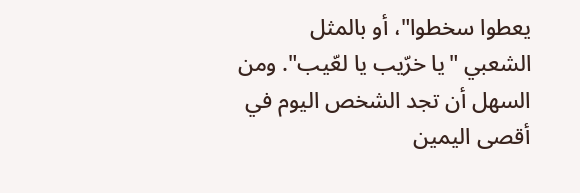يعطوا سخطوا"، أو بالمثل الشعبي "يا خرّيب يا لعّيب". ومن السهل أن تجد الشخص اليوم في أقصى اليمين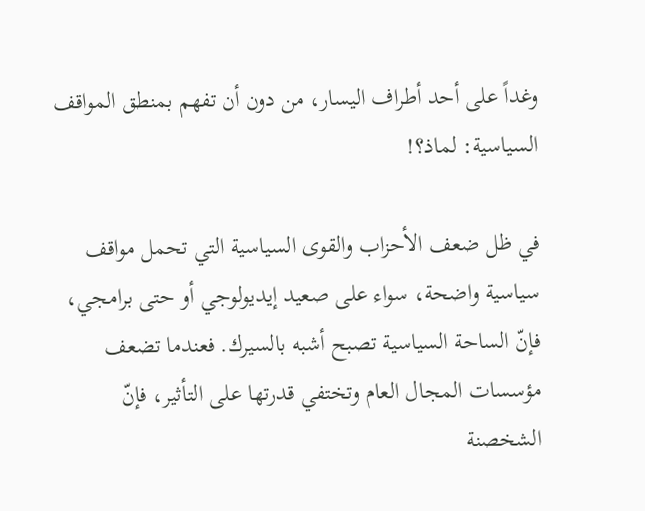وغداً على أحد أطراف اليسار، من دون أن تفهم بمنطق المواقف السياسية: لماذ؟!

في ظل ضعف الأحزاب والقوى السياسية التي تحمل مواقف سياسية واضحة، سواء على صعيد إيديولوجي أو حتى برامجي، فإنّ الساحة السياسية تصبح أشبه بالسيرك. فعندما تضعف مؤسسات المجال العام وتختفي قدرتها على التأثير، فإنّ الشخصنة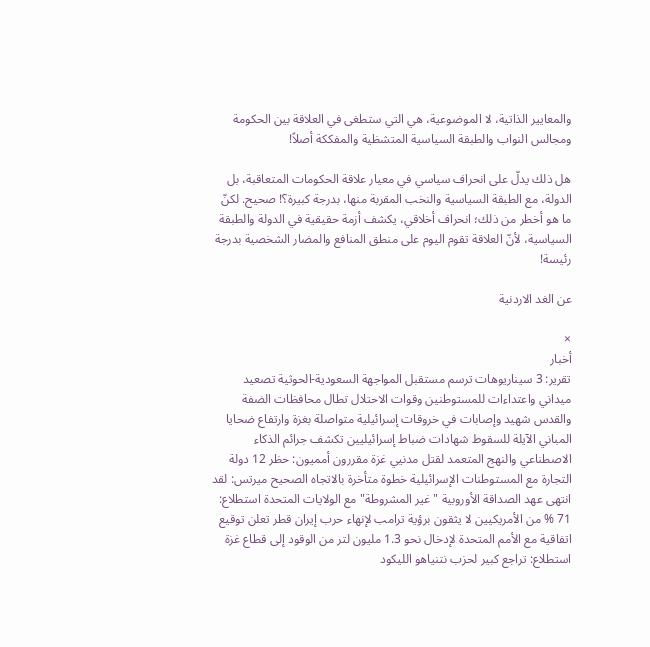والمعايير الذاتية، لا الموضوعية، هي التي ستطغى في العلاقة بين الحكومة ومجالس النواب والطبقة السياسية المتشظية والمفككة أصلاً!

هل ذلك يدلّ على انحراف سياسي في معيار علاقة الحكومات المتعاقبة، بل الدولة، مع الطبقة السياسية والنخب المقربة منها، بدرجة كبيرة؟! صحيح. لكنّ ما هو أخطر من ذلك؛ انحراف أخلاقي، يكشف أزمة حقيقية في الدولة والطبقة السياسية، لأنّ العلاقة تقوم اليوم على منطق المنافع والمضار الشخصية بدرجة رئيسة!

عن الغد الاردنية

×
أخبار
تقرير: 3 سيناريوهات ترسم مستقبل المواجهة السعودية-الحوثية تصعيد ميداني واعتداءات للمستوطنين وقوات الاحتلال تطال محافظات الضفة والقدس شهيد وإصابات في خروقات إسرائيلية متواصلة بغزة وارتفاع ضحايا المباني الآيلة للسقوط شهادات ضباط إسرائيليين تكشف جرائم الذكاء الاصطناعي والنهج المتعمد لقتل مدنيي غزة مقررون أمميون: حظر 12 دولة التجارة مع المستوطنات الإسرائيلية خطوة متأخرة بالاتجاه الصحيح ميرتس: لقد انتهى عهد الصداقة الأوروبية "غير المشروطة" مع الولايات المتحدة استطلاع: 71 % من الأمريكيين لا يثقون برؤية ترامب لإنهاء حرب إيران قطر تعلن توقيع اتفاقية مع الأمم المتحدة لإدخال نحو 1.3 مليون لتر من الوقود إلى قطاع غزة استطلاع: تراجع كبير لحزب نتنياهو الليكود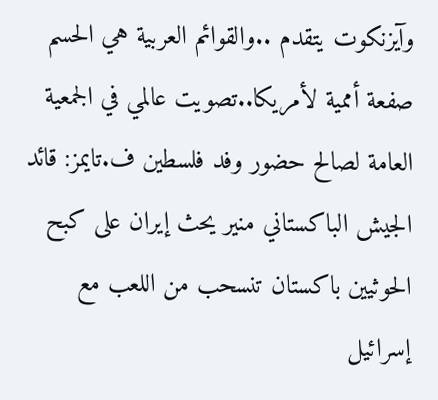وآيزنكوت يتقدم ..والقوائم العربية هي الحسم صفعة أممية لأمريكا..تصويت عالمي في الجمعية العامة لصالح حضور وفد فلسطين ف.تايمز: قائد الجيش الباكستاني منير يحث إيران على كبح الحوثيين باكستان تنسحب من اللعب مع إسرائيل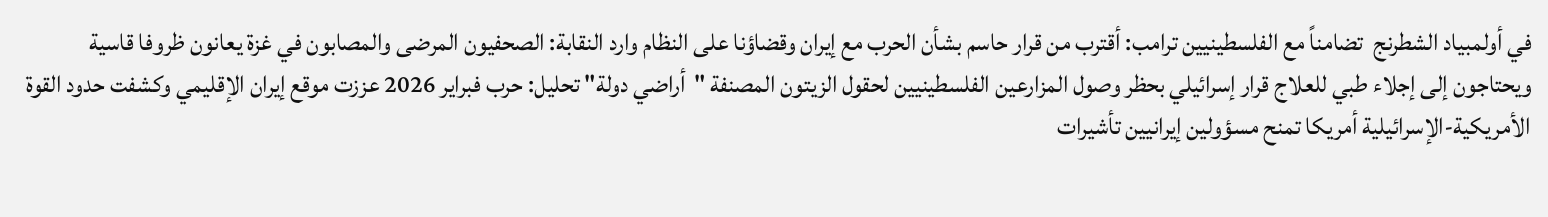في أولمبياد الشطرنج  تضامناً مع الفلسطينيين ترامب: أقترب من قرار حاسم بشأن الحرب مع إيران وقضاؤنا على النظام وارد النقابة: الصحفيون المرضى والمصابون في غزة يعانون ظروفا قاسية ويحتاجون إلى إجلاء طبي للعلاج قرار إسرائيلي بحظر وصول المزارعين الفلسطينيين لحقول الزيتون المصنفة "أراضي دولة" تحليل: حرب فبراير 2026 عززت موقع إيران الإقليمي وكشفت حدود القوة الأمريكية-الإسرائيلية أمريكا تمنح مسؤولين إيرانيين تأشيرات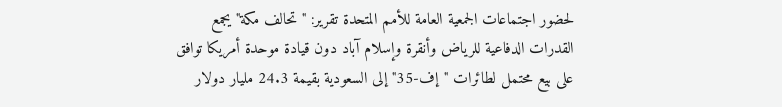لحضور اجتماعات الجمعية العامة للأمم المتحدة تقرير: "تحالف مكة" يجمع القدرات الدفاعية للرياض وأنقرة وإسلام آباد دون قيادة موحدة أمريكا توافق على بيع محتمل لطائرات "إف-35" إلى السعودية بقيمة 24.3 مليار دولار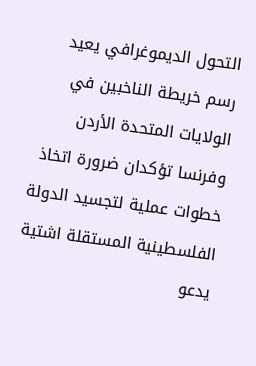التحول الديموغرافي يعيد رسم خريطة الناخبين في الولايات المتحدة الأردن وفرنسا تؤكدان ضرورة اتخاذ خطوات عملية لتجسيد الدولة الفلسطينية المستقلة اشتية يدعو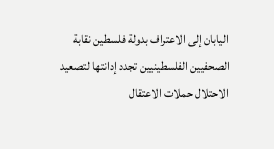اليابان إلى الاعتراف بدولة فلسطين نقابة الصحفيين الفلسطينيين تجدد إدانتها لتصعيد الاحتلال حملات الاعتقال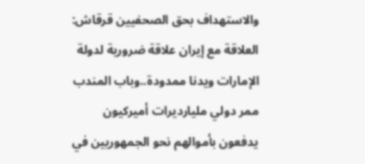والاستهداف بحق الصحفيين قرقاش: العلاقة مع إيران علاقة ضرورية لدولة الإمارات ويدنا ممدودة..وباب المندب ممر دولي مليارديرات أميركيون يدفعون بأموالهم نحو الجمهوريين في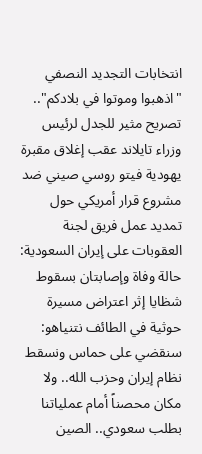انتخابات التجديد النصفي "اذهبوا وموتوا في بلادكم".. تصريح مثير للجدل لرئيس وزراء تايلاند عقب إغلاق مقبرة يهودية فيتو روسي صيني ضد مشروع قرار أمريكي حول تمديد عمل فريق لجنة العقوبات على إيران السعودية: حالة وفاة وإصابتان بسقوط شظايا إثر اعتراض مسيرة حوثية في الطائف نتنياهو: سنقضي على حماس ونسقط نظام إيران وحزب الله.. ولا مكان محصناً أمام عملياتنا بطلب سعودي.. الصين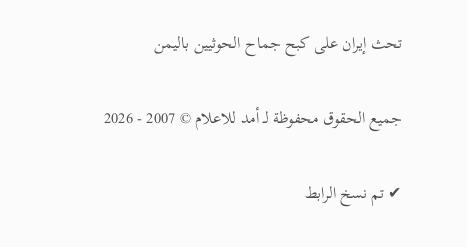تحث إيران على كبح جماح الحوثيين باليمن

جميع الحقوق محفوظة لـ أمد للاعلام © 2007 - 2026

✔ تم نسخ الرابط